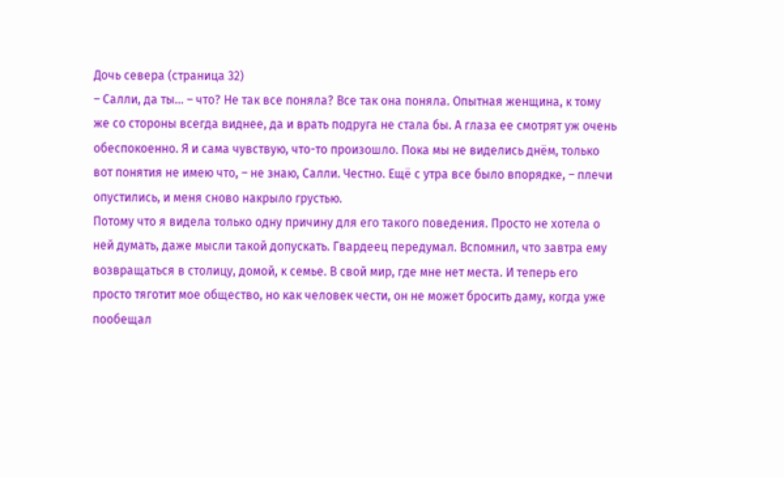Дочь севера (страница 32)
– Салли, да ты… – что? Не так все поняла? Все так она поняла. Опытная женщина, к тому же со стороны всегда виднее, да и врать подруга не стала бы. А глаза ее смотрят уж очень обеспокоенно. Я и сама чувствую, что-то произошло. Пока мы не виделись днём, только вот понятия не имею что, – не знаю, Салли. Честно. Ещё с утра все было впорядке, – плечи опустились, и меня сново накрыло грустью.
Потому что я видела только одну причину для его такого поведения. Просто не хотела о ней думать, даже мысли такой допускать. Гвардеец передумал. Вспомнил, что завтра ему возвращаться в столицу, домой, к семье. В свой мир, где мне нет места. И теперь его просто тяготит мое общество, но как человек чести, он не может бросить даму, когда уже пообещал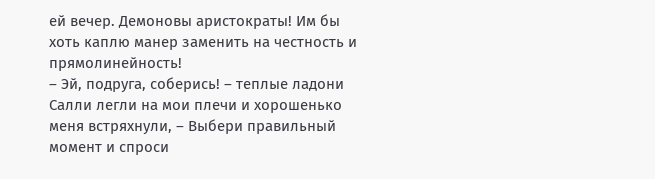ей вечер. Демоновы аристократы! Им бы хоть каплю манер заменить на честность и прямолинейность!
– Эй, подруга, соберись! – теплые ладони Салли легли на мои плечи и хорошенько меня встряхнули, – Выбери правильный момент и спроси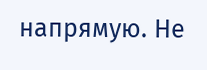напрямую. Не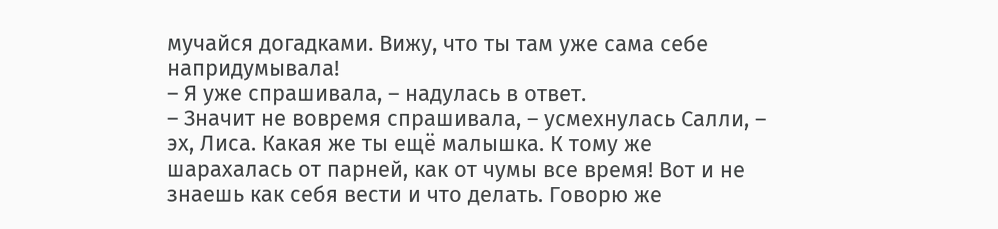мучайся догадками. Вижу, что ты там уже сама себе напридумывала!
– Я уже спрашивала, – надулась в ответ.
– Значит не вовремя спрашивала, – усмехнулась Салли, – эх, Лиса. Какая же ты ещё малышка. К тому же шарахалась от парней, как от чумы все время! Вот и не знаешь как себя вести и что делать. Говорю же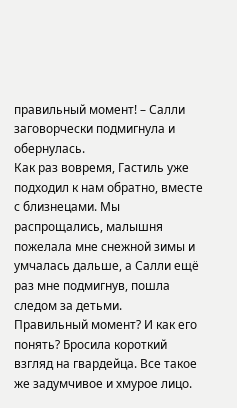правильный момент! – Салли заговорчески подмигнула и обернулась.
Как раз вовремя, Гастиль уже подходил к нам обратно, вместе с близнецами. Мы распрощались, малышня пожелала мне снежной зимы и умчалась дальше, а Салли ещё раз мне подмигнув, пошла следом за детьми.
Правильный момент? И как его понять? Бросила короткий взгляд на гвардейца. Все такое же задумчивое и хмурое лицо.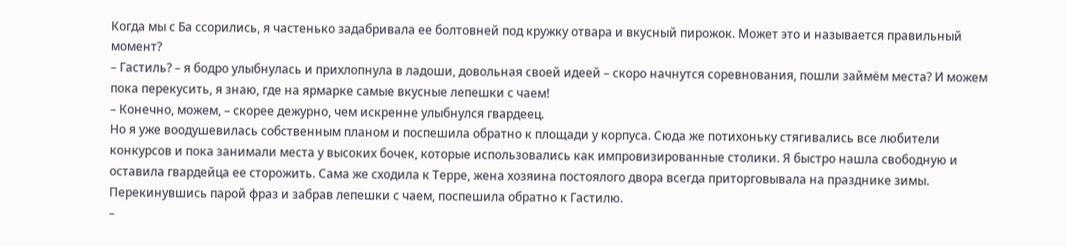Когда мы с Ба ссорились, я частенько задабривала ее болтовней под кружку отвара и вкусный пирожок. Может это и называется правильный момент?
– Гастиль? – я бодро улыбнулась и прихлопнула в ладоши, довольная своей идеей – скоро начнутся соревнования, пошли займём места? И можем пока перекусить, я знаю, где на ярмарке самые вкусные лепешки с чаем!
– Конечно, можем, – скорее дежурно, чем искренне улыбнулся гвардеец.
Но я уже воодушевилась собственным планом и поспешила обратно к площади у корпуса. Сюда же потихоньку стягивались все любители конкурсов и пока занимали места у высоких бочек, которые использовались как импровизированные столики. Я быстро нашла свободную и оставила гвардейца ее сторожить. Сама же сходила к Терре, жена хозяина постоялого двора всегда приторговывала на празднике зимы. Перекинувшись парой фраз и забрав лепешки с чаем, поспешила обратно к Гастилю.
–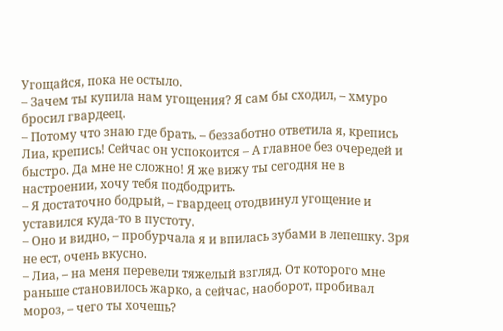Угощайся, пока не остыло.
– Зачем ты купила нам угощения? Я сам бы сходил, – хмуро бросил гвардеец.
– Потому что знаю где брать. – беззаботно ответила я, крепись Лиа, крепись! Сейчас он успокоится – А главное без очередей и быстро. Да мне не сложно! Я же вижу ты сегодня не в настроении, хочу тебя подбодрить.
– Я достаточно бодрый, – гвардеец отодвинул угощение и уставился куда-то в пустоту.
– Оно и видно, – пробурчала я и впилась зубами в лепешку. Зря не ест, очень вкусно.
– Лиа, – на меня перевели тяжелый взгляд. От которого мне раньше становилось жарко, а сейчас, наоборот, пробивал мороз, – чего ты хочешь?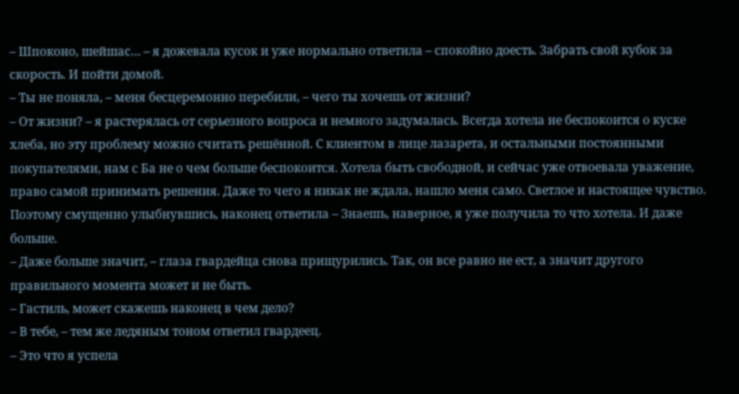– Шпоконо, шейшас… – я дожевала кусок и уже нормально ответила – спокойно доесть. Забрать свой кубок за скорость. И пойти домой.
– Ты не поняла, – меня бесцеремонно перебили, – чего ты хочешь от жизни?
– От жизни? – я растерялась от серьезного вопроса и немного задумалась. Всегда хотела не беспокоится о куске хлеба, но эту проблему можно считать решённой. С клиентом в лице лазарета, и остальными постоянными покупателями, нам с Ба не о чем больше беспокоится. Хотела быть свободной, и сейчас уже отвоевала уважение, право самой принимать решения. Даже то чего я никак не ждала, нашло меня само. Светлое и настоящее чувство. Поэтому смущенно улыбнувшись, наконец ответила – Знаешь, наверное, я уже получила то что хотела. И даже больше.
– Даже больше значит, – глаза гвардейца снова прищурились. Так, он все равно не ест, а значит другого правильного момента может и не быть.
– Гастиль, может скажешь наконец в чем дело?
– В тебе, – тем же ледяным тоном ответил гвардеец.
– Это что я успела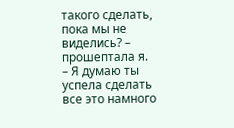такого сделать, пока мы не виделись? – прошептала я.
– Я думаю ты успела сделать все это намного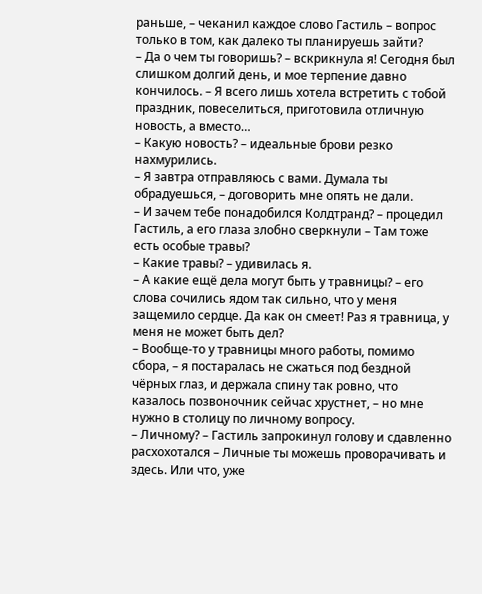раньше, – чеканил каждое слово Гастиль – вопрос только в том, как далеко ты планируешь зайти?
– Да о чем ты говоришь? – вскрикнула я! Сегодня был слишком долгий день, и мое терпение давно кончилось. – Я всего лишь хотела встретить с тобой праздник, повеселиться, приготовила отличную новость, а вместо…
– Какую новость? – идеальные брови резко нахмурились.
– Я завтра отправляюсь с вами. Думала ты обрадуешься, – договорить мне опять не дали.
– И зачем тебе понадобился Колдтранд? – процедил Гастиль, а его глаза злобно сверкнули – Там тоже есть особые травы?
– Какие травы? – удивилась я.
– А какие ещё дела могут быть у травницы? – его слова сочились ядом так сильно, что у меня защемило сердце. Да как он смеет! Раз я травница, у меня не может быть дел?
– Вообще-то у травницы много работы, помимо сбора, – я постаралась не сжаться под бездной чёрных глаз, и держала спину так ровно, что казалось позвоночник сейчас хрустнет, – но мне нужно в столицу по личному вопросу.
– Личному? – Гастиль запрокинул голову и сдавленно расхохотался – Личные ты можешь проворачивать и здесь. Или что, уже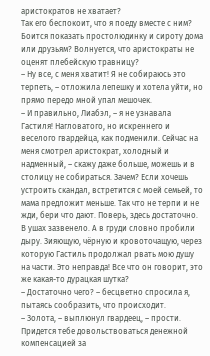аристократов не хватает?
Так его беспокоит, что я поеду вместе с ним? Боится показать простолюдинку и сироту дома или друзьям? Волнуется, что аристократы не оценят плебейскую травницу?
– Ну все, с меня хватит! Я не собираюсь это терпеть, – отложила лепешку и хотела уйти, но прямо передо мной упал мешочек.
– И правильно, Лиабэл, – я не узнавала Гастиля! Нагловатого, но искреннего и веселого гвардейца, как подменили. Сейчас на меня смотрел аристократ, холодный и надменный, – скажу даже больше, можешь и в столицу не собираться. Зачем? Если хочешь устроить скандал, встретится с моей семьей, то мама предложит меньше. Так что не терпи и не жди, бери что дают. Поверь, здесь достаточно.
В ушах зазвенело. А в груди словно пробили дыру. Зияющую, чёрную и кровоточащую, через которую Гастиль продолжал рвать мою душу на части. Это неправда! Все что он говорит, это же какая-то дурацкая шутка?
– Достаточно чего? – бесцветно спросила я, пытаясь сообразить, что происходит.
– Золота, – выплюнул гвардеец, – прости. Придется тебе довольствоваться денежной компенсацией за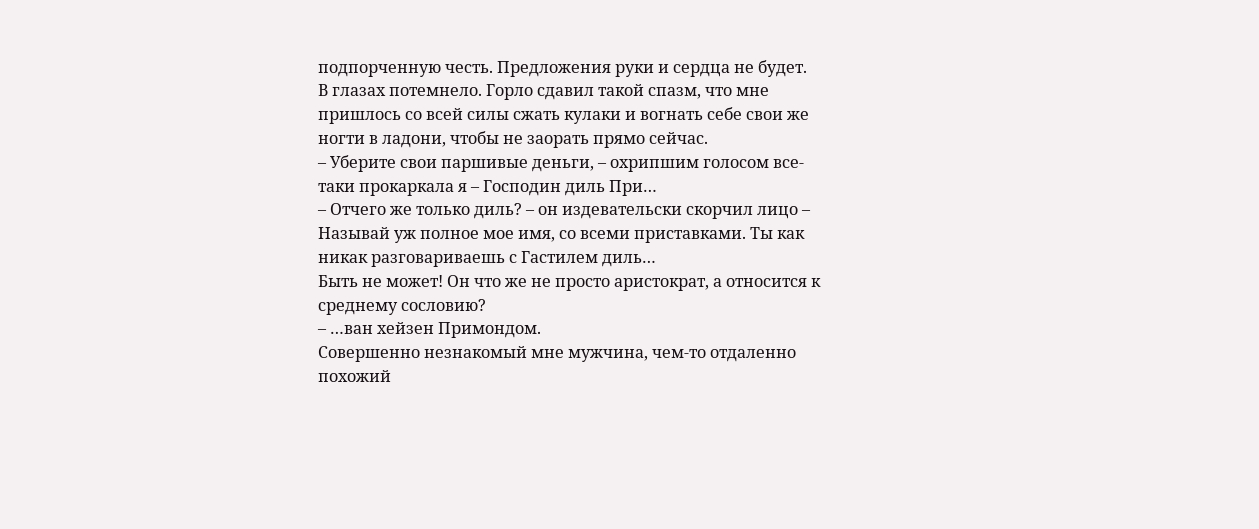подпорченную честь. Предложения руки и сердца не будет.
В глазах потемнело. Горло сдавил такой спазм, что мне пришлось со всей силы сжать кулаки и вогнать себе свои же ногти в ладони, чтобы не заорать прямо сейчас.
– Уберите свои паршивые деньги, – охрипшим голосом все-таки прокаркала я – Господин диль При…
– Отчего же только диль? – он издевательски скорчил лицо – Называй уж полное мое имя, со всеми приставками. Ты как никак разговариваешь с Гастилем диль…
Быть не может! Он что же не просто аристократ, а относится к среднему сословию?
– …ван хейзен Примондом.
Совершенно незнакомый мне мужчина, чем-то отдаленно похожий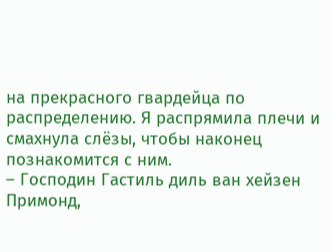на прекрасного гвардейца по распределению. Я распрямила плечи и смахнула слёзы, чтобы наконец познакомится с ним.
– Господин Гастиль диль ван хейзен Примонд,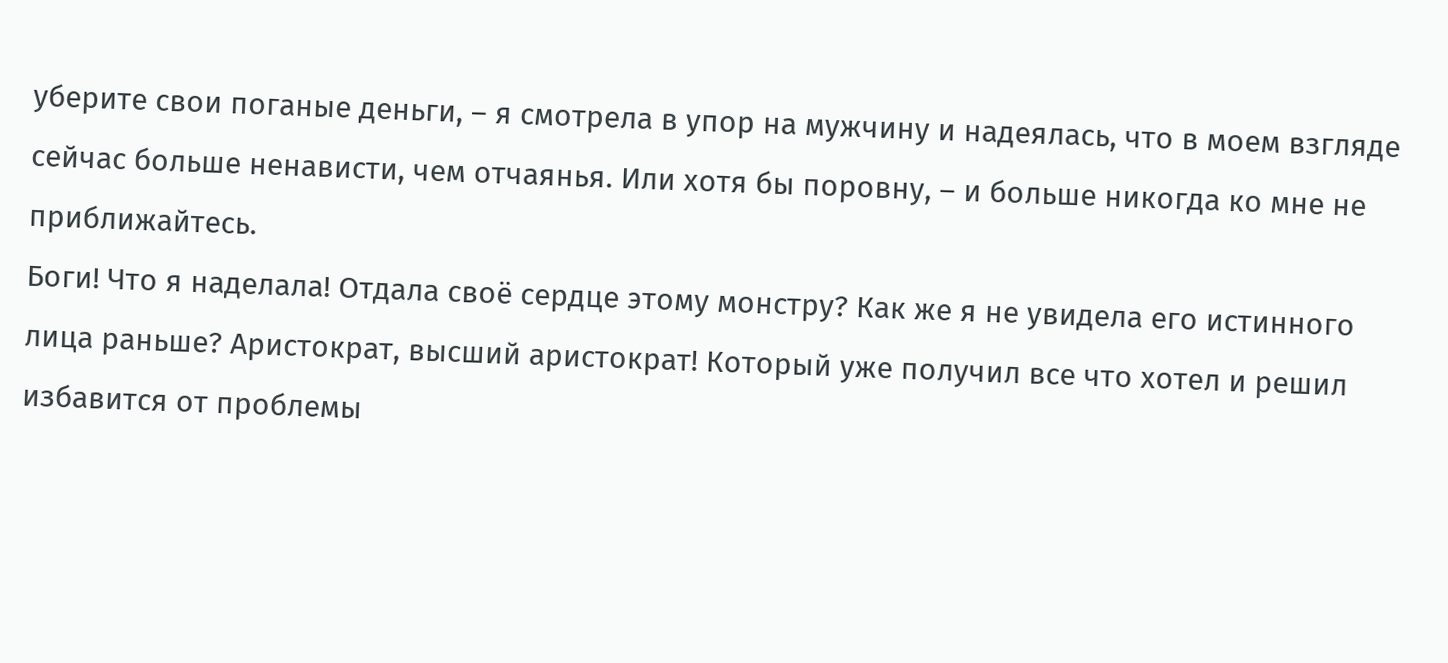уберите свои поганые деньги, – я смотрела в упор на мужчину и надеялась, что в моем взгляде сейчас больше ненависти, чем отчаянья. Или хотя бы поровну, – и больше никогда ко мне не приближайтесь.
Боги! Что я наделала! Отдала своё сердце этому монстру? Как же я не увидела его истинного лица раньше? Аристократ, высший аристократ! Который уже получил все что хотел и решил избавится от проблемы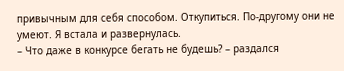привычным для себя способом. Откупиться. По-другому они не умеют. Я встала и развернулась.
– Что даже в конкурсе бегать не будешь? – раздался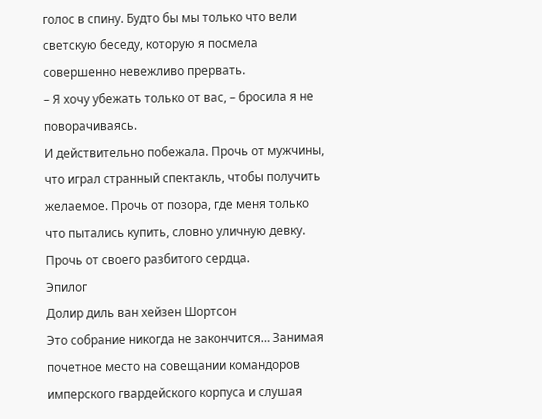голос в спину. Будто бы мы только что вели светскую беседу, которую я посмела совершенно невежливо прервать.
– Я хочу убежать только от вас, – бросила я не поворачиваясь.
И действительно побежала. Прочь от мужчины, что играл странный спектакль, чтобы получить желаемое. Прочь от позора, где меня только что пытались купить, словно уличную девку. Прочь от своего разбитого сердца.
Эпилог
Долир диль ван хейзен Шортсон
Это собрание никогда не закончится… Занимая почетное место на совещании командоров имперского гвардейского корпуса и слушая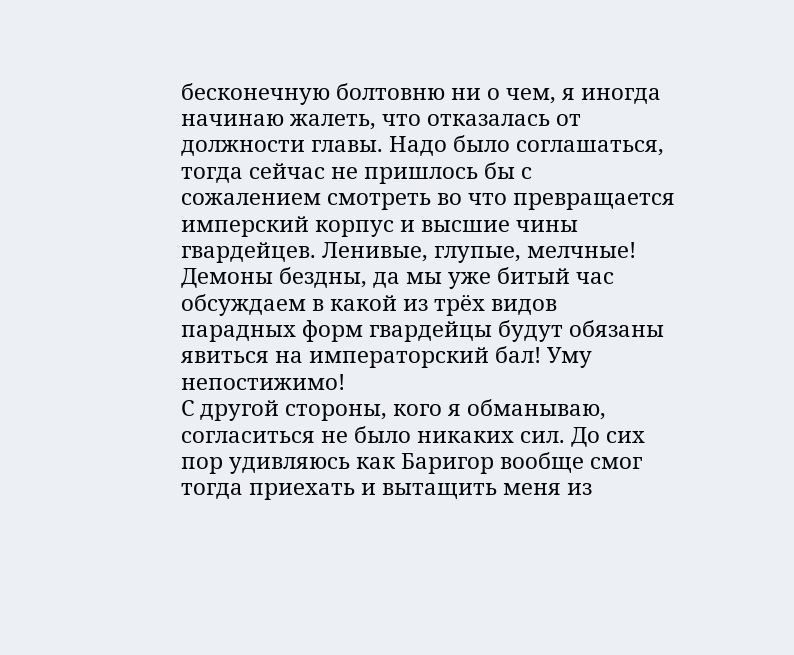бесконечную болтовню ни о чем, я иногда начинаю жалеть, что отказалась от должности главы. Надо было соглашаться, тогда сейчас не пришлось бы с сожалением смотреть во что превращается имперский корпус и высшие чины гвардейцев. Ленивые, глупые, мелчные! Демоны бездны, да мы уже битый час обсуждаем в какой из трёх видов парадных форм гвардейцы будут обязаны явиться на императорский бал! Уму непостижимо!
С другой стороны, кого я обманываю, согласиться не было никаких сил. До сих пор удивляюсь как Баригор вообще смог тогда приехать и вытащить меня из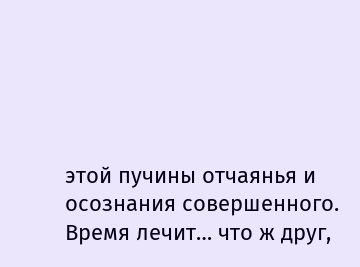этой пучины отчаянья и осознания совершенного. Время лечит… что ж друг,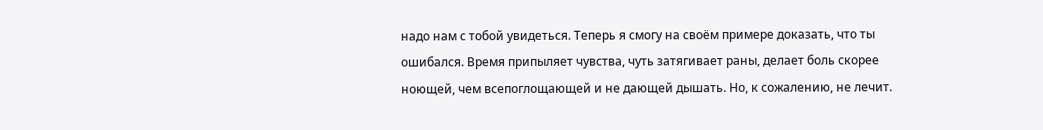надо нам с тобой увидеться. Теперь я смогу на своём примере доказать, что ты ошибался. Время припыляет чувства, чуть затягивает раны, делает боль скорее ноющей, чем всепоглощающей и не дающей дышать. Но, к сожалению, не лечит.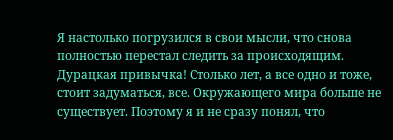Я настолько погрузился в свои мысли, что снова полностью перестал следить за происходящим. Дурацкая привычка! Столько лет, а все одно и тоже, стоит задуматься, все. Окружающего мира больше не существует. Поэтому я и не сразу понял, что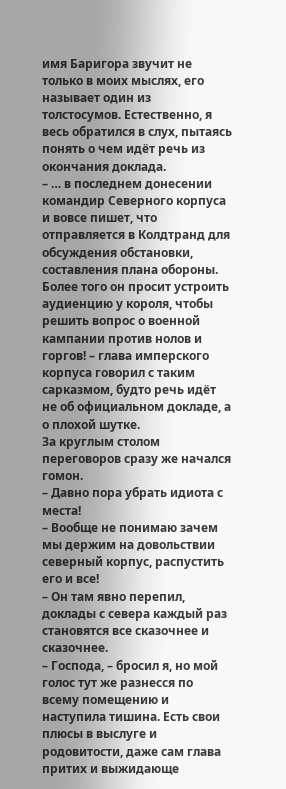имя Баригора звучит не только в моих мыслях, его называет один из толстосумов. Естественно, я весь обратился в слух, пытаясь понять о чем идёт речь из окончания доклада.
– … в последнем донесении командир Северного корпуса и вовсе пишет, что отправляется в Колдтранд для обсуждения обстановки, составления плана обороны. Более того он просит устроить аудиенцию у короля, чтобы решить вопрос о военной кампании против нолов и горгов! – глава имперского корпуса говорил с таким сарказмом, будто речь идёт не об официальном докладе, а о плохой шутке.
За круглым столом переговоров сразу же начался гомон.
– Давно пора убрать идиота с места!
– Вообще не понимаю зачем мы держим на довольствии северный корпус, распустить его и все!
– Он там явно перепил, доклады с севера каждый раз становятся все сказочнее и сказочнее.
– Господа, – бросил я, но мой голос тут же разнесся по всему помещению и наступила тишина. Есть свои плюсы в выслуге и родовитости, даже сам глава притих и выжидающе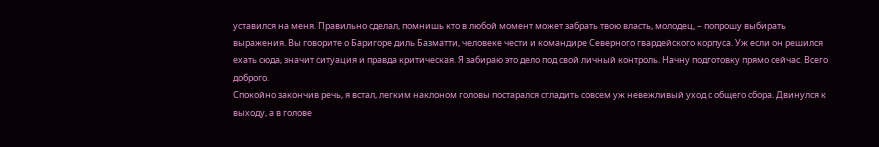уставился на меня. Правильно сделал, помнишь кто в любой момент может забрать твою власть, молодец, – попрошу выбирать выражения. Вы говорите о Баригоре диль Базматти, человеке чести и командире Северного гвардейского корпуса. Уж если он решился ехать сюда, значит ситуация и правда критическая. Я забираю это дело под свой личный контроль. Начну подготовку прямо сейчас. Всего доброго.
Спокойно закончив речь, я встал, легким наклоном головы постарался сгладить совсем уж невежливый уход с общего сбора. Двинулся к выходу, а в голове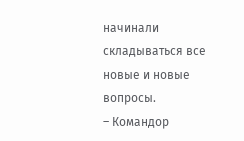начинали складываться все новые и новые вопросы.
– Командор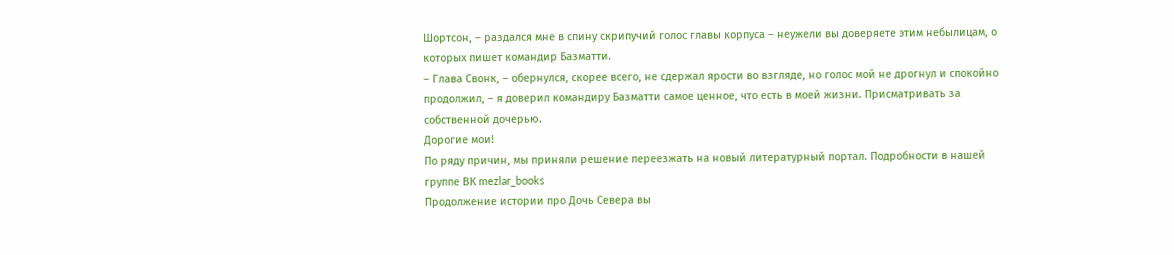Шортсон, – раздался мне в спину скрипучий голос главы корпуса – неужели вы доверяете этим небылицам, о которых пишет командир Базматти.
– Глава Свонк, – обернулся, скорее всего, не сдержал ярости во взгляде, но голос мой не дрогнул и спокойно продолжил, – я доверил командиру Базматти самое ценное, что есть в моей жизни. Присматривать за собственной дочерью.
Дорогие мои!
По ряду причин, мы приняли решение переезжать на новый литературный портал. Подробности в нашей группе ВК mezlar_books
Продолжение истории про Дочь Севера вы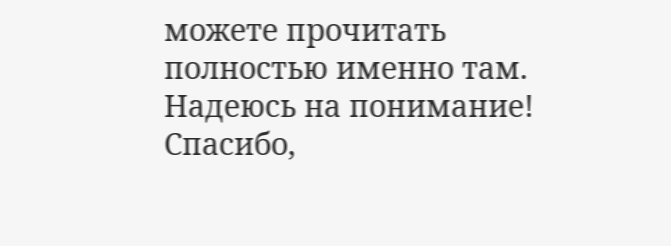можете прочитать полностью именно там.
Надеюсь на понимание!
Спасибо,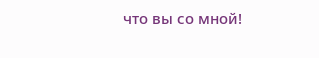что вы со мной!